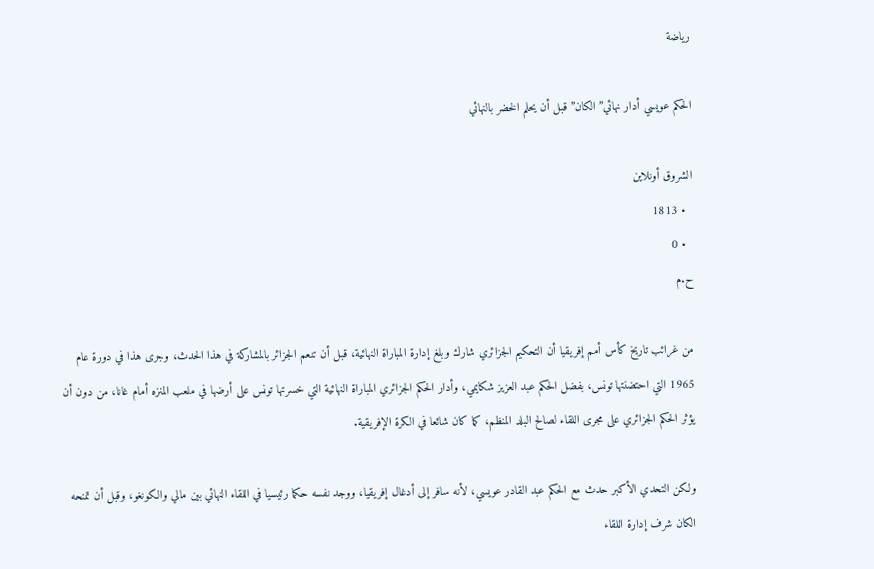رياضة

الحكم عويسي أدار نهائي”الكان” قبل أن يحلم الخضر بالنهائي

الشروق أونلاين
  • 1813
  • 0
ح.م

من غرائب تاريخ كأس أمم إفريقيا أن التحكيم الجزائري شارك وبلغ إدارة المباراة النهائية، قبل أن تنعم الجزائر بالمشاركة في هذا الحدث، وجرى هذا في دورة عام 1965 التي احتضنتها تونس، بفضل الحكم عبد العزيز شكايمي، وأدار الحكم الجزائري المباراة النهائية التي خسرتها تونس على أرضها في ملعب المنزه أمام غانا، من دون أن يؤثر الحكم الجزائري على مجرى اللقاء لصالح البلد المنظم، كما كان شائعا في الكرة الإفريقية.

ولكن التحدي الأكبر حدث مع الحكم عبد القادر عويسي، لأنه سافر إلى أدغال إفريقيا، ووجد نفسه حكما رئيسيا في اللقاء النهائي بين مالي والكونغو، وقبل أن تمنحه الكان شرف إدارة اللقاء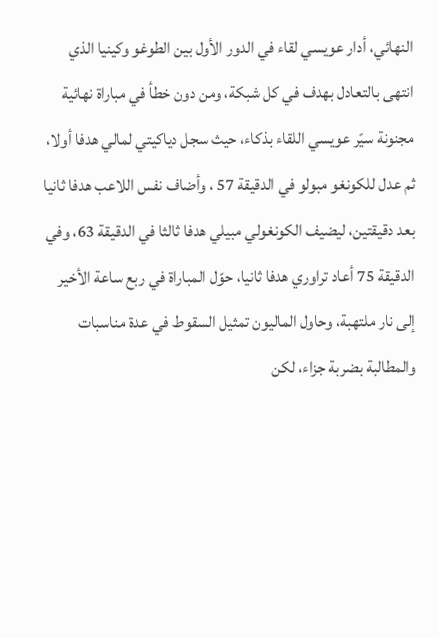النهائي، أدار عويسي لقاء في الدور الأول بين الطوغو وكينيا الذي انتهى بالتعادل بهدف في كل شبكة، ومن دون خطأ في مباراة نهائية مجنونة سيّر عويسي اللقاء بذكاء، حيث سجل دياكيتي لمالي هدفا أولا، ثم عدل للكونغو مبولو في الدقيقة 57 ، وأضاف نفس اللاعب هدفا ثانيا بعد دقيقتين، ليضيف الكونغولي مبيلي هدفا ثالثا في الدقيقة 63، وفي الدقيقة 75 أعاد تراوري هدفا ثانيا، حوّل المباراة في ربع ساعة الأخير إلى نار ملتهبة، وحاول الماليون تمثيل السقوط في عدة مناسبات والمطالبة بضربة جزاء، لكن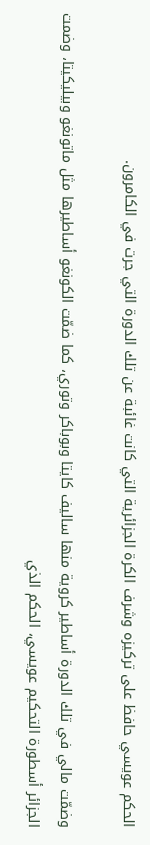الحكم عويسي حافظ على تركيزه وشرف الكرة الجزائرية التي كانت غائبة عن تلك الدورة التي جرت في الكامرون.

وضمّت مالي في تلك الدورة أساطير كروية منها ساليف كايتا وبوباكر وتوري، كما ضمّت الكونغو أساطيرها مثل ماتونغو وبيليكيتا، وضمت الجزائر أسطورة التحكيم عويسي، الحكم الذي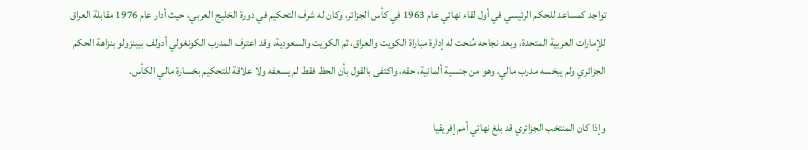تواجد كمساعد للحكم الرئيسي في أول لقاء نهائي عام 1963 في كأس الجزائر، وكان له شرف التحكيم في دورة الخليج العربي، حيث أدار عام 1976 مقابلة العراق للإمارات العربية المتحدة، وبعد نجاحه مُنحت له إدارة مباراة الكويت والعراق، ثم الكويت والسعودية، وقد اعترف المدرب الكونغولي أدولف بيبنزولو بنزاهة الحكم الجزائري ولم يبخسه مدرب مالي، وهو من جنسية ألمانية، حقه، واكتفى بالقول بأن الحظ فقط لم يسعفه ولا علاقة للتحكيم بخسارة مالي الكأس.

وإذا كان المنتخب الجزائري قد بلغ نهائي أمم إفريقيا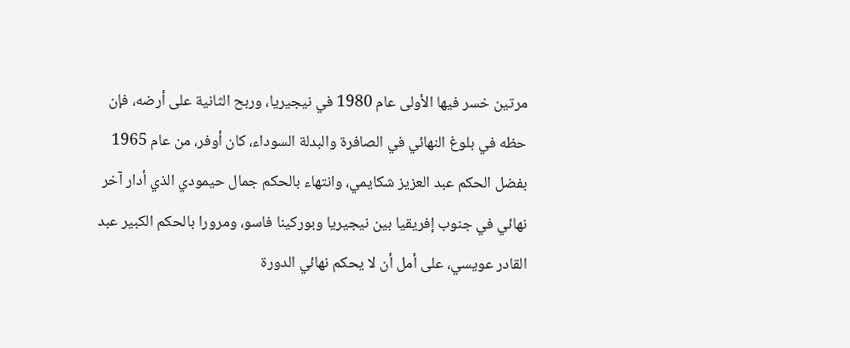مرتين خسر فيها الأولى عام 1980 في نيجيريا، وربح الثانية على أرضه، فإن حظه في بلوغ النهائي في الصافرة والبدلة السوداء، كان أوفر، من عام 1965 بفضل الحكم عبد العزيز شكايمي، وانتهاء بالحكم جمال حيمودي الذي أدار آخر نهائي في جنوب إفريقيا بين نيجيريا وبوركينا فاسو، ومرورا بالحكم الكبير عبد القادر عويسي، على أمل أن لا يحكم نهائي الدورة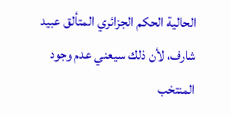الحالية الحكم الجزائري المتألق عبيد شارف، لأن ذلك سيعني عدم وجود المنتخب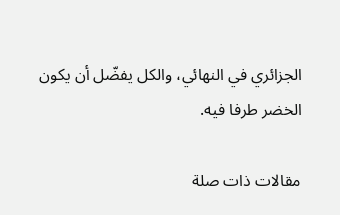الجزائري في النهائي، والكل يفضّل أن يكون الخضر طرفا فيه.

مقالات ذات صلة